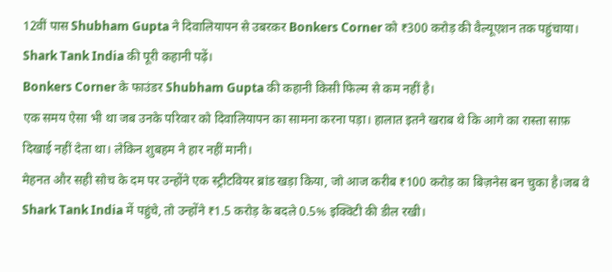12वीं पास Shubham Gupta ने दिवालियापन से उबरकर Bonkers Corner को ₹300 करोड़ की वैल्यूएशन तक पहुंचाया। Shark Tank India की पूरी कहानी पढ़ें।
Bonkers Corner के फाउंडर Shubham Gupta की कहानी किसी फिल्म से कम नहीं है।
एक समय ऐसा भी था जब उनके परिवार को दिवालियापन का सामना करना पड़ा। हालात इतने खराब थे कि आगे का रास्ता साफ़ दिखाई नहीं देता था। लेकिन शुबहम ने हार नहीं मानी।
मेहनत और सही सोच के दम पर उन्होंने एक स्ट्रीटवियर ब्रांड खड़ा किया, जो आज करीब ₹100 करोड़ का बिज़नेस बन चुका है।जब वे Shark Tank India में पहुंचे, तो उन्होंने ₹1.5 करोड़ के बदले 0.5% इक्विटी की डील रखी।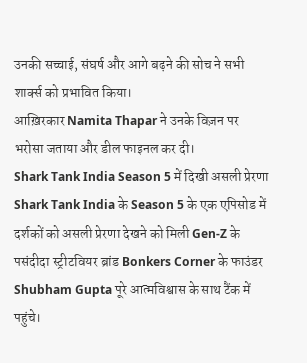उनकी सच्चाई, संघर्ष और आगे बढ़ने की सोच ने सभी शार्क्स को प्रभावित किया।
आख़िरकार Namita Thapar ने उनके विज़न पर भरोसा जताया और डील फाइनल कर दी।
Shark Tank India Season 5 में दिखी असली प्रेरणा
Shark Tank India के Season 5 के एक एपिसोड में दर्शकों को असली प्रेरणा देखने को मिली Gen-Z के पसंदीदा स्ट्रीटवियर ब्रांड Bonkers Corner के फाउंडर Shubham Gupta पूरे आत्मविश्वास के साथ टैंक में पहुंचे।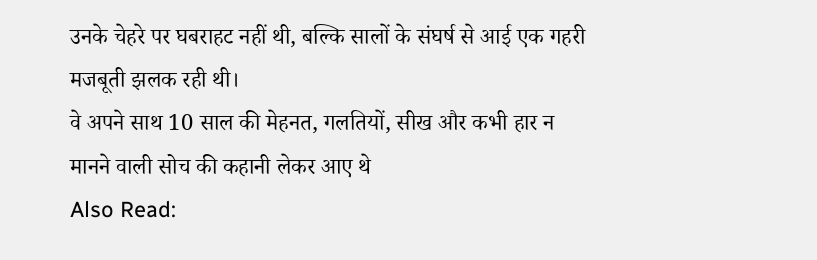उनके चेहरे पर घबराहट नहीं थी, बल्कि सालों के संघर्ष से आई एक गहरी मजबूती झलक रही थी।
वे अपने साथ 10 साल की मेहनत, गलतियों, सीख और कभी हार न मानने वाली सोच की कहानी लेकर आए थे
Also Read: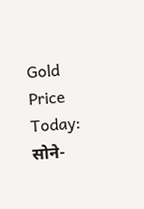Gold Price Today: सोने-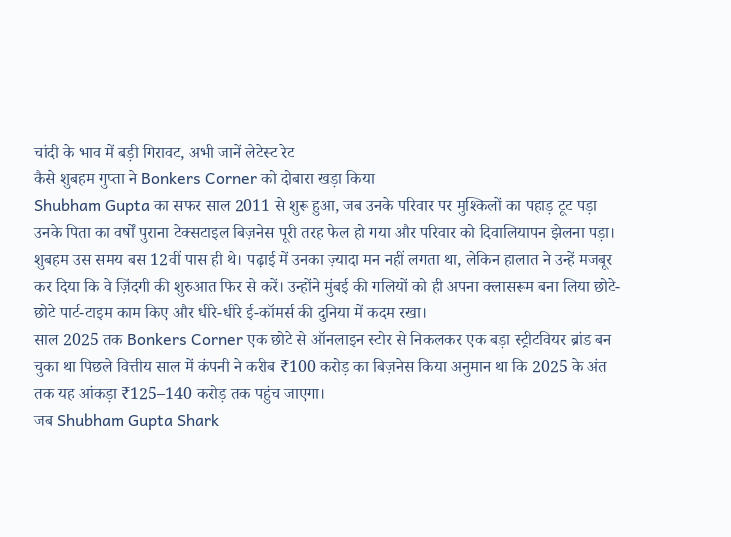चांदी के भाव में बड़ी गिरावट, अभी जानें लेटेस्ट रेट
कैसे शुबहम गुप्ता ने Bonkers Corner को दोबारा खड़ा किया
Shubham Gupta का सफर साल 2011 से शुरू हुआ, जब उनके परिवार पर मुश्किलों का पहाड़ टूट पड़ा उनके पिता का वर्षों पुराना टेक्सटाइल बिज़नेस पूरी तरह फेल हो गया और परिवार को दिवालियापन झेलना पड़ा।
शुबहम उस समय बस 12वीं पास ही थे। पढ़ाई में उनका ज़्यादा मन नहीं लगता था, लेकिन हालात ने उन्हें मजबूर कर दिया कि वे ज़िंदगी की शुरुआत फिर से करें। उन्होंने मुंबई की गलियों को ही अपना क्लासरूम बना लिया छोटे-छोटे पार्ट-टाइम काम किए और धीरे-धीरे ई-कॉमर्स की दुनिया में कदम रखा।
साल 2025 तक Bonkers Corner एक छोटे से ऑनलाइन स्टोर से निकलकर एक बड़ा स्ट्रीटवियर ब्रांड बन चुका था पिछले वित्तीय साल में कंपनी ने करीब ₹100 करोड़ का बिज़नेस किया अनुमान था कि 2025 के अंत तक यह आंकड़ा ₹125–140 करोड़ तक पहुंच जाएगा।
जब Shubham Gupta Shark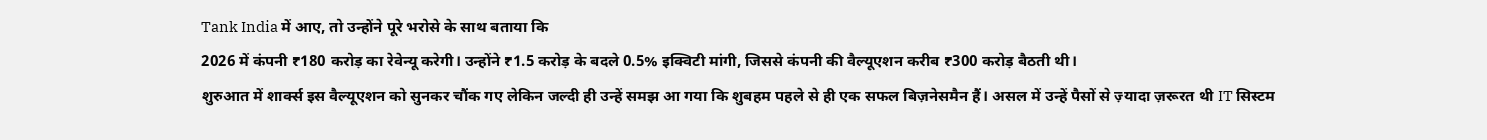Tank India में आए, तो उन्होंने पूरे भरोसे के साथ बताया कि
2026 में कंपनी ₹180 करोड़ का रेवेन्यू करेगी। उन्होंने ₹1.5 करोड़ के बदले 0.5% इक्विटी मांगी, जिससे कंपनी की वैल्यूएशन करीब ₹300 करोड़ बैठती थी।
शुरुआत में शार्क्स इस वैल्यूएशन को सुनकर चौंक गए लेकिन जल्दी ही उन्हें समझ आ गया कि शुबहम पहले से ही एक सफल बिज़नेसमैन हैं। असल में उन्हें पैसों से ज़्यादा ज़रूरत थी IT सिस्टम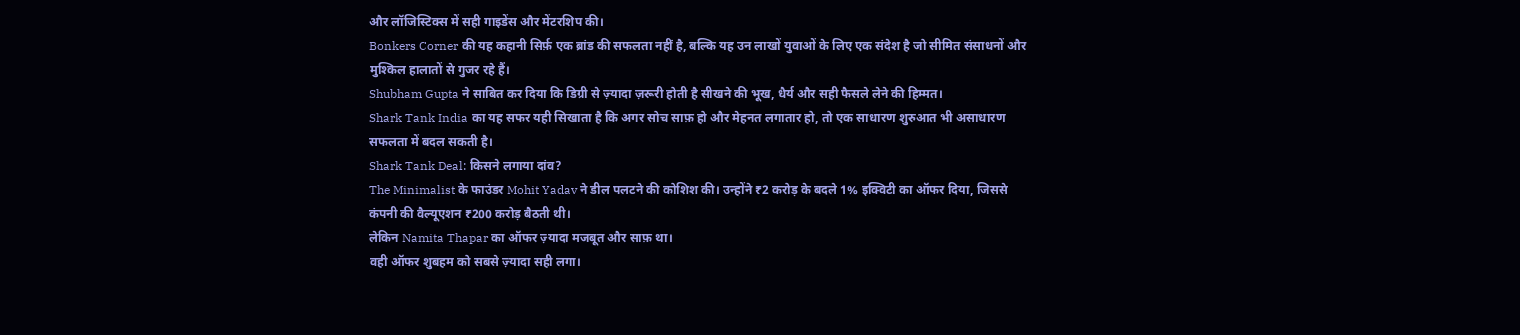और लॉजिस्टिक्स में सही गाइडेंस और मेंटरशिप की।
Bonkers Corner की यह कहानी सिर्फ़ एक ब्रांड की सफलता नहीं है, बल्कि यह उन लाखों युवाओं के लिए एक संदेश है जो सीमित संसाधनों और मुश्किल हालातों से गुजर रहे हैं।
Shubham Gupta ने साबित कर दिया कि डिग्री से ज़्यादा ज़रूरी होती है सीखने की भूख, धैर्य और सही फैसले लेने की हिम्मत।
Shark Tank India का यह सफर यही सिखाता है कि अगर सोच साफ़ हो और मेहनत लगातार हो, तो एक साधारण शुरुआत भी असाधारण सफलता में बदल सकती है।
Shark Tank Deal: किसने लगाया दांव?
The Minimalist के फाउंडर Mohit Yadav ने डील पलटने की कोशिश की। उन्होंने ₹2 करोड़ के बदले 1% इक्विटी का ऑफर दिया, जिससे कंपनी की वैल्यूएशन ₹200 करोड़ बैठती थी।
लेकिन Namita Thapar का ऑफर ज़्यादा मजबूत और साफ़ था।
वही ऑफर शुबहम को सबसे ज़्यादा सही लगा।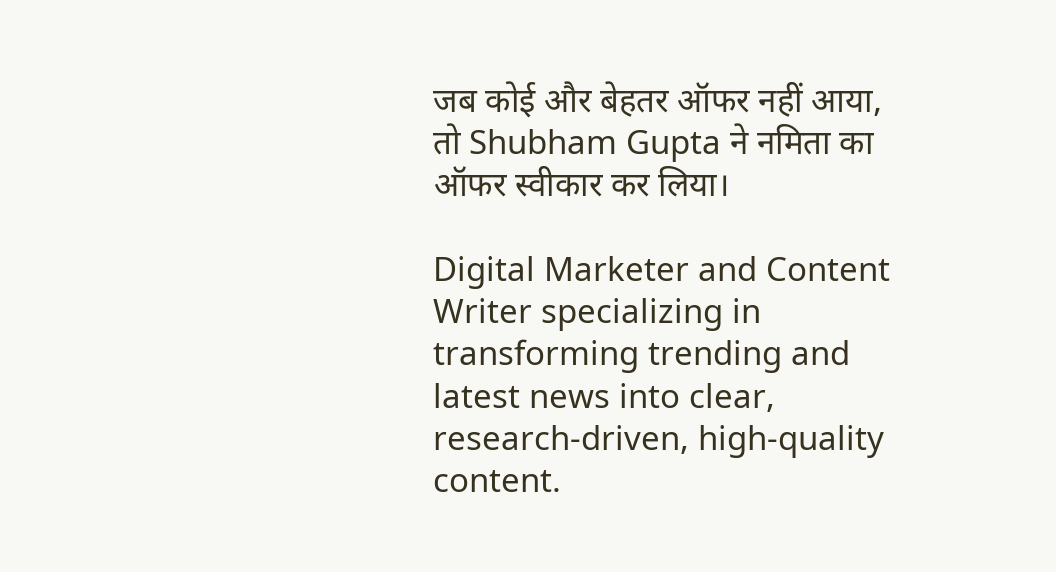जब कोई और बेहतर ऑफर नहीं आया, तो Shubham Gupta ने नमिता का ऑफर स्वीकार कर लिया।

Digital Marketer and Content Writer specializing in transforming trending and latest news into clear, research-driven, high-quality content.